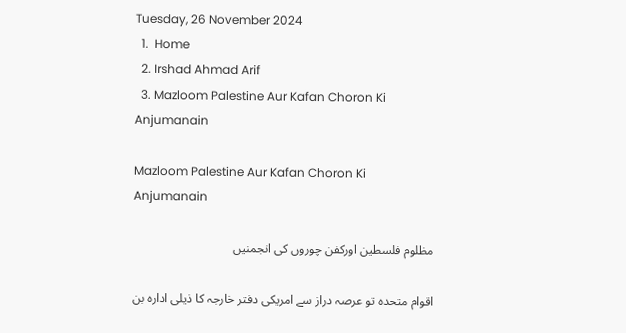Tuesday, 26 November 2024
  1.  Home
  2. Irshad Ahmad Arif
  3. Mazloom Palestine Aur Kafan Choron Ki Anjumanain

Mazloom Palestine Aur Kafan Choron Ki Anjumanain

مظلوم فلسطین اورکفن چوروں کی انجمنیں

اقوام متحدہ تو عرصہ دراز سے امریکی دفتر خارجہ کا ذیلی ادارہ بن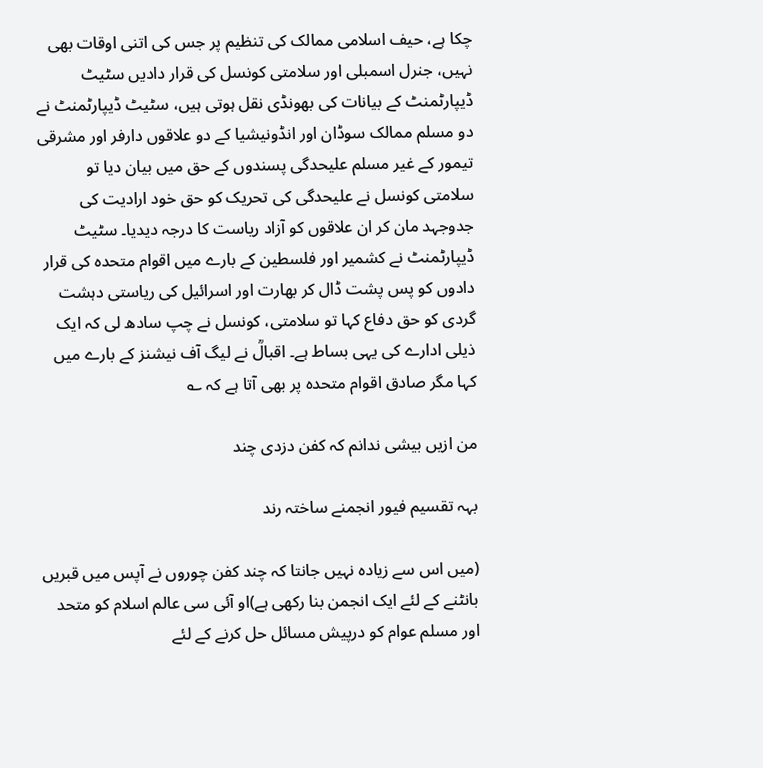چکا ہے، حیف اسلامی ممالک کی تنظیم پر جس کی اتنی اوقات بھی نہیں، جنرل اسمبلی اور سلامتی کونسل کی قرار دادیں سٹیٹ ڈیپارٹمنٹ کے بیانات کی بھونڈی نقل ہوتی ہیں، سٹیٹ ڈیپارٹمنٹ نے دو مسلم ممالک سوڈان اور انڈونیشیا کے دو علاقوں دارفر اور مشرقی تیمور کے غیر مسلم علیحدگی پسندوں کے حق میں بیان دیا تو سلامتی کونسل نے علیحدگی کی تحریک کو حق خود ارادیت کی جدوجہد مان کر ان علاقوں کو آزاد ریاست کا درجہ دیدیا۔ سٹیٹ ڈیپارٹمنٹ نے کشمیر اور فلسطین کے بارے میں اقوام متحدہ کی قرار دادوں کو پس پشت ڈال کر بھارت اور اسرائیل کی ریاستی دہشت گردی کو حق دفاع کہا تو سلامتی، کونسل نے چپ سادھ لی کہ ایک ذیلی ادارے کی یہی بساط ہے۔ اقبالؒ نے لیگ آف نیشنز کے بارے میں کہا مگر صادق اقوام متحدہ پر بھی آتا ہے کہ ؎

من ازیں بیشی ندانم کہ کفن دزدی چند

بہہ تقسیم فیور انجمنے ساختہ رند

(میں اس سے زیادہ نہیں جانتا کہ چند کفن چوروں نے آپس میں قبریں بانٹنے کے لئے ایک انجمن بنا رکھی ہے)او آئی سی عالم اسلام کو متحد اور مسلم عوام کو درپیش مسائل حل کرنے کے لئے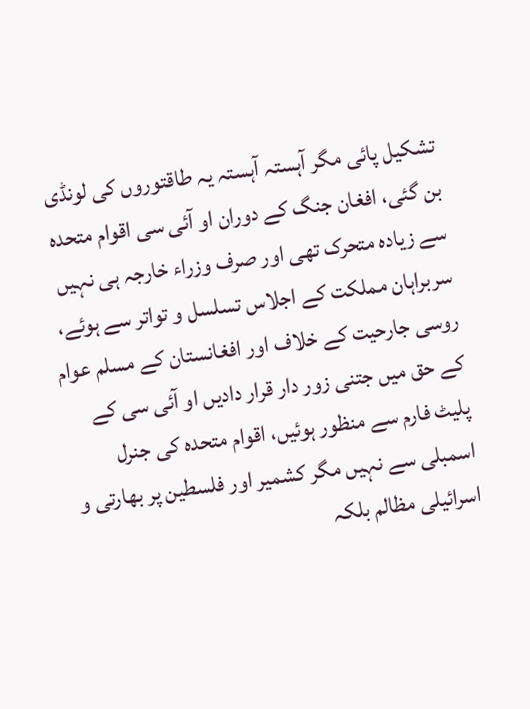تشکیل پائی مگر آہستہ آہستہ یہ طاقتوروں کی لونڈی بن گئی، افغان جنگ کے دوران او آئی سی اقوام متحدہ سے زیادہ متحرک تھی اور صرف وزراء خارجہ ہی نہیں سربراہان مملکت کے اجلاس تسلسل و تواتر سے ہوئے، روسی جارحیت کے خلاف اور افغانستان کے مسلم عوام کے حق میں جتنی زور دار قرار دادیں او آئی سی کے پلیٹ فارم سے منظور ہوئیں، اقوام متحدہ کی جنرل اسمبلی سے نہیں مگر کشمیر اور فلسطین پر بھارتی و اسرائیلی مظالم بلکہ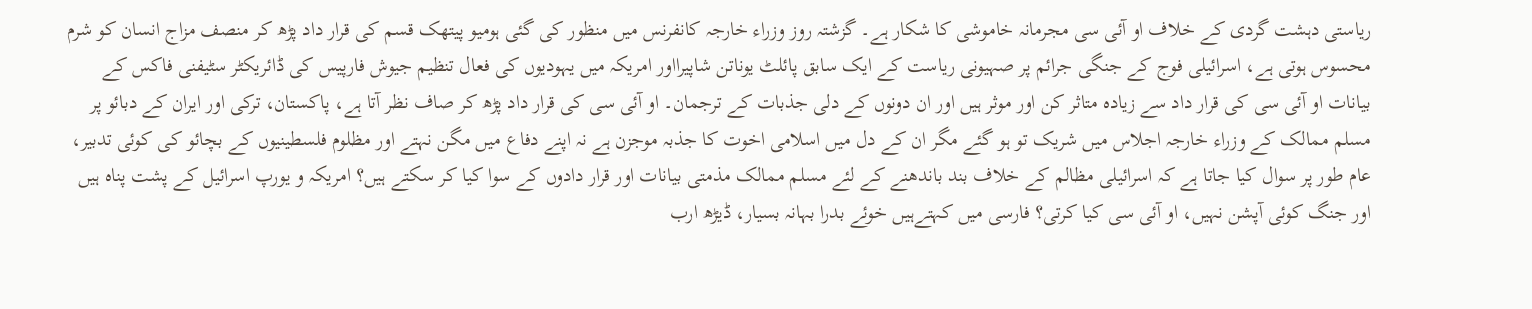ریاستی دہشت گردی کے خلاف او آئی سی مجرمانہ خاموشی کا شکار ہے۔ گزشتہ روز وزراء خارجہ کانفرنس میں منظور کی گئی ہومیو پیتھک قسم کی قرار داد پڑھ کر منصف مزاج انسان کو شرم محسوس ہوتی ہے، اسرائیلی فوج کے جنگی جرائم پر صہیونی ریاست کے ایک سابق پائلٹ یوناتن شاپیرااور امریکہ میں یہودیوں کی فعال تنظیم جیوش فارپیس کی ڈائریکٹر سٹیفنی فاکس کے بیانات او آئی سی کی قرار داد سے زیادہ متاثر کن اور موثر ہیں اور ان دونوں کے دلی جذبات کے ترجمان۔ او آئی سی کی قرار داد پڑھ کر صاف نظر آتا ہے، پاکستان، ترکی اور ایران کے دبائو پر مسلم ممالک کے وزراء خارجہ اجلاس میں شریک تو ہو گئے مگر ان کے دل میں اسلامی اخوت کا جذبہ موجزن ہے نہ اپنے دفاع میں مگن نہتے اور مظلوم فلسطینیوں کے بچائو کی کوئی تدبیر، عام طور پر سوال کیا جاتا ہے کہ اسرائیلی مظالم کے خلاف بند باندھنے کے لئے مسلم ممالک مذمتی بیانات اور قرار دادوں کے سوا کیا کر سکتے ہیں؟ امریکہ و یورپ اسرائیل کے پشت پناہ ہیں اور جنگ کوئی آپشن نہیں، او آئی سی کیا کرتی؟ فارسی میں کہتےہیں خوئے بدرا بہانہ بسیار، ڈیڑھ ارب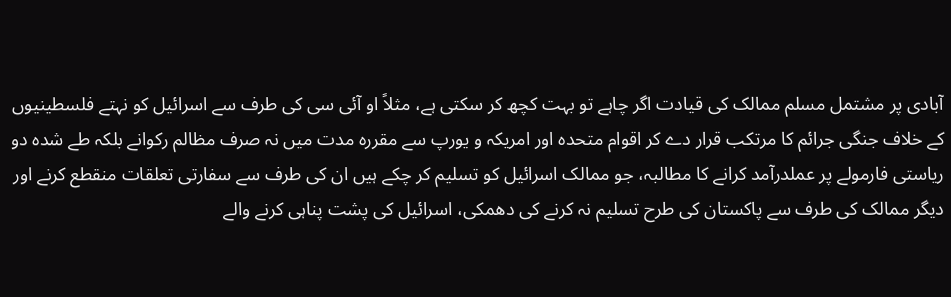آبادی پر مشتمل مسلم ممالک کی قیادت اگر چاہے تو بہت کچھ کر سکتی ہے، مثلاً او آئی سی کی طرف سے اسرائیل کو نہتے فلسطینیوں کے خلاف جنگی جرائم کا مرتکب قرار دے کر اقوام متحدہ اور امریکہ و یورپ سے مقررہ مدت میں نہ صرف مظالم رکوانے بلکہ طے شدہ دو ریاستی فارمولے پر عملدرآمد کرانے کا مطالبہ، جو ممالک اسرائیل کو تسلیم کر چکے ہیں ان کی طرف سے سفارتی تعلقات منقطع کرنے اور دیگر ممالک کی طرف سے پاکستان کی طرح تسلیم نہ کرنے کی دھمکی، اسرائیل کی پشت پناہی کرنے والے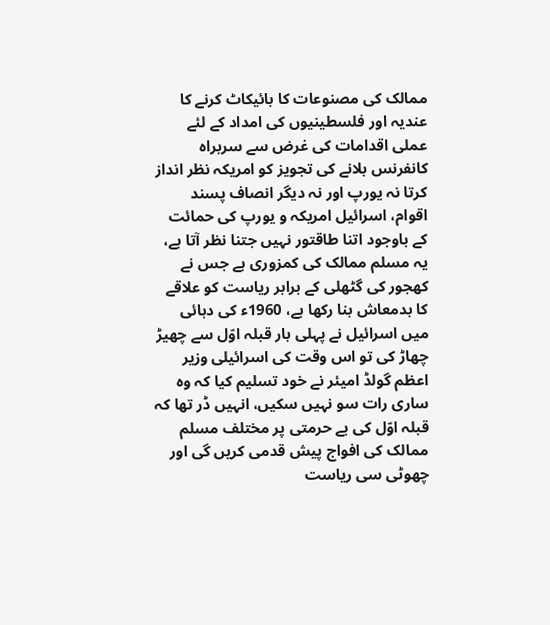ممالک کی مصنوعات کا بائیکاٹ کرنے کا عندیہ اور فلسطینیوں کی امداد کے لئے عملی اقدامات کی غرض سے سربراہ کانفرنس بلانے کی تجویز کو امریکہ نظر انداز کرتا نہ یورپ اور نہ دیگر انصاف پسند اقوام، اسرائیل امریکہ و یورپ کی حمائت کے باوجود اتنا طاقتور نہیں جتنا نظر آتا ہے، یہ مسلم ممالک کی کمزوری ہے جس نے کھجور کی گٹھلی کے برابر ریاست کو علاقے کا بدمعاش بنا رکھا ہے، 1960ء کی دہائی میں اسرائیل نے پہلی بار قبلہ اوّل سے چھیڑ چھاڑ کی تو اس وقت کی اسرائیلی وزیر اعظم گولڈ امیئر نے خود تسلیم کیا کہ وہ ساری رات سو نہیں سکیں، انہیں ڈر تھا کہ قبلہ اوّل کی بے حرمتی پر مختلف مسلم ممالک کی افواج پیش قدمی کریں گی اور چھوٹی سی ریاست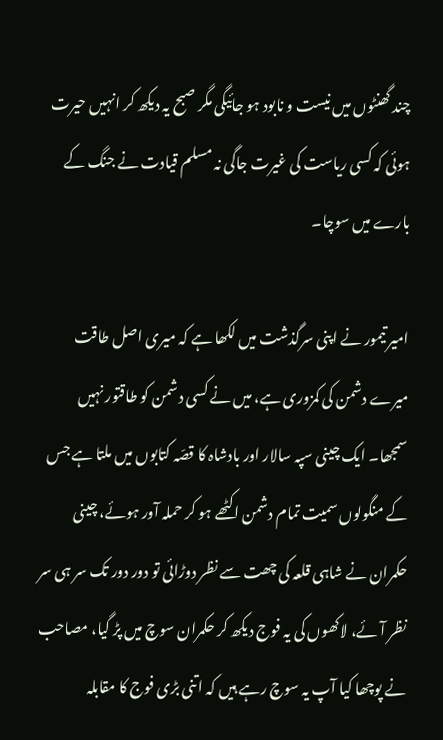چند گھنٹوں میں نیست و نابود ہو جائیگی مگر صبح یہ دیکھ کر انہیں حیرت ہوئی کہ کسی ریاست کی غیرت جاگی نہ مسلم قیادت نے جنگ کے بارے میں سوچا۔

امیر تیمور نے اپنی سرگذشت میں لکھا ہے کہ میری اصل طاقت میرے دشمن کی کمزوری ہے، میں نے کسی دشمن کو طاقتور نہیں سمجھا۔ ایک چینی سپہ سالار اور بادشاہ کا قصّہ کتابوں میں ملتا ہے جس کے منگولوں سمیت تمام دشمن اکٹھے ہو کر حملہ آور ہوئے، چینی حکمران نے شاہی قلعہ کی چھت سے نظر دوڑائی تو دور دور تک سر ہی سر نظر آئے، لاکھوں کی یہ فوج دیکھ کر حکمران سوچ میں پڑ گیا، مصاحب نے پوچھا کیا آپ یہ سوچ رہے ہیں کہ اتنی بڑی فوج کا مقابلہ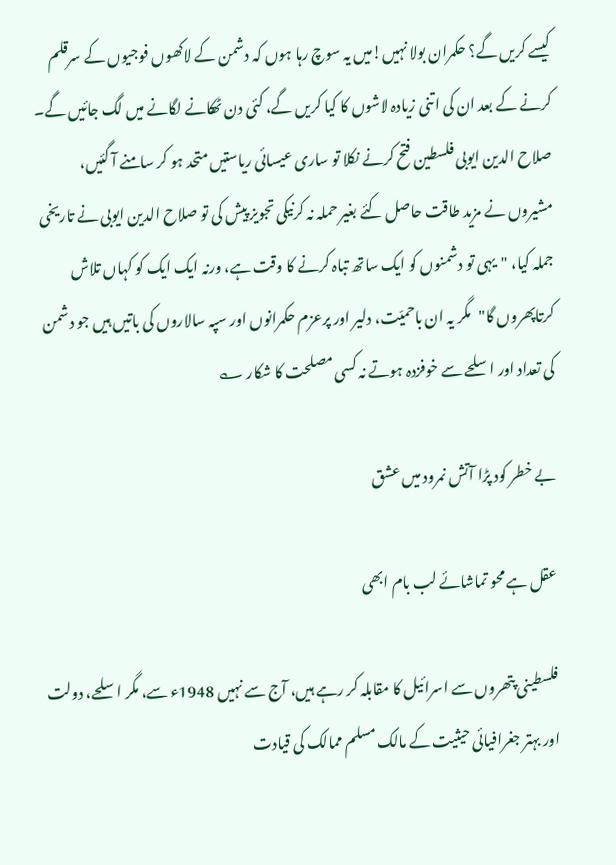کیسے کریں گے؟ حکمران بولا نہیں!میں یہ سوچ رہا ہوں کہ دشمن کے لاکھوں فوجیوں کے سرقلم کرنے کے بعد ان کی اتنی زیادہ لاشوں کا کیا کریں گے، کئی دن ٹھکانے لگانے میں لگ جائیں گے۔ صلاح الدین ایوبی فلسطین فتح کرنے نکلا تو ساری عیسائی ریاستیں متحد ہو کر سامنے آ گئیں، مشیروں نے مزید طاقت حاصل کئے بغیر حملہ نہ کرنیکی تجویز پیش کی تو صلاح الدین ایوبی نے تاریخی جملہ کیا، "یہی تو دشمنوں کو ایک ساتھ تباہ کرنے کا وقت ہے، ورنہ ایک ایک کو کہاں تلاش کرتاپھروں گا"مگر یہ ان باحمیّت، دلیر اور پرعزم حکمرانوں اور سپہ سالاروں کی باتیں ہیں جو دشمن کی تعداد اور اسلحے سے خوفزدہ ہوتے نہ کسی مصلحت کا شکار ؎

بے خطر کود پڑا آتش نمرود میں عشق

عقل ہے محو تماشائے لب بام ابھی

فلسطینی پتھروں سے اسرائیل کا مقابلہ کر رہے ہیں، آج سے نہیں 1948ء سے، مگر اسلحے، دولت اور بہتر جغرافیائی حیثیت کے مالک مسلم ممالک کی قیادت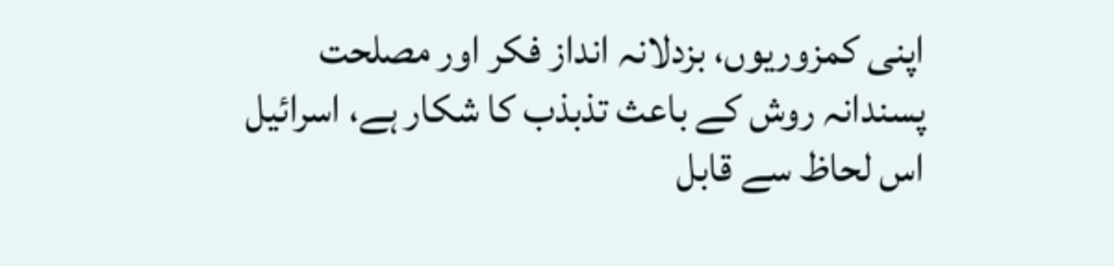اپنی کمزوریوں، بزدلانہ انداز فکر اور مصلحت پسندانہ روش کے باعث تذبذب کا شکار ہے، اسرائیل اس لحاظ سے قابل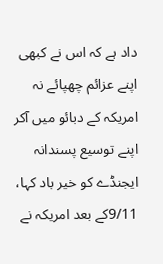داد ہے کہ اس نے کبھی اپنے عزائم چھپائے نہ امریکہ کے دبائو میں آکر اپنے توسیع پسندانہ ایجنڈے کو خیر باد کہا، 9/11کے بعد امریکہ نے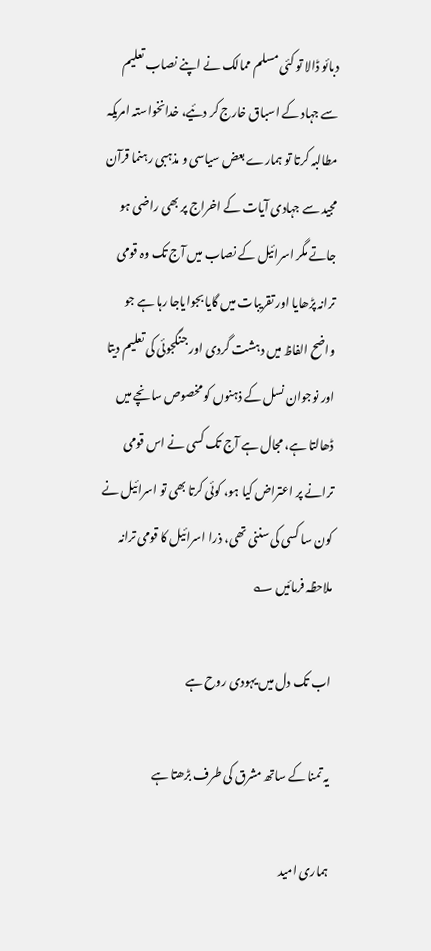دبائو ڈالا تو کئی مسلم ممالک نے اپنے نصاب تعلیم سے جہاد کے اسباق خارج کر دئیے، خدانخواستہ امریکہ مطالبہ کرتا تو ہمارے بعض سیاسی و مذہبی رہنما قرآن مجید سے جہادی آیات کے اخراج پر بھی راضی ہو جاتے مگر اسرائیل کے نصاب میں آج تک وہ قومی ترانہ پڑھایا اور تقریبات میں گایا بجوایاجا رہا ہے جو واضح الفاظ میں دہشت گردی اور جنگجوئی کی تعلیم دیتا اور نوجوان نسل کے ذہنوں کو مخصوص سانچے میں ڈھالتا ہے، مجال ہے آج تک کسی نے اس قومی ترانے پر اعتراض کیا ہو، کوئی کرتا بھی تو اسرائیل نے کون سا کسی کی سننی تھی، ذرا اسرائیل کا قومی ترانہ ملاحظہ فرمائیں ؎

اب تک دل میں یہودی روح ہے

یہ تمنا کے ساتھ مشرق کی طرف بڑھتا ہے

ہماری امید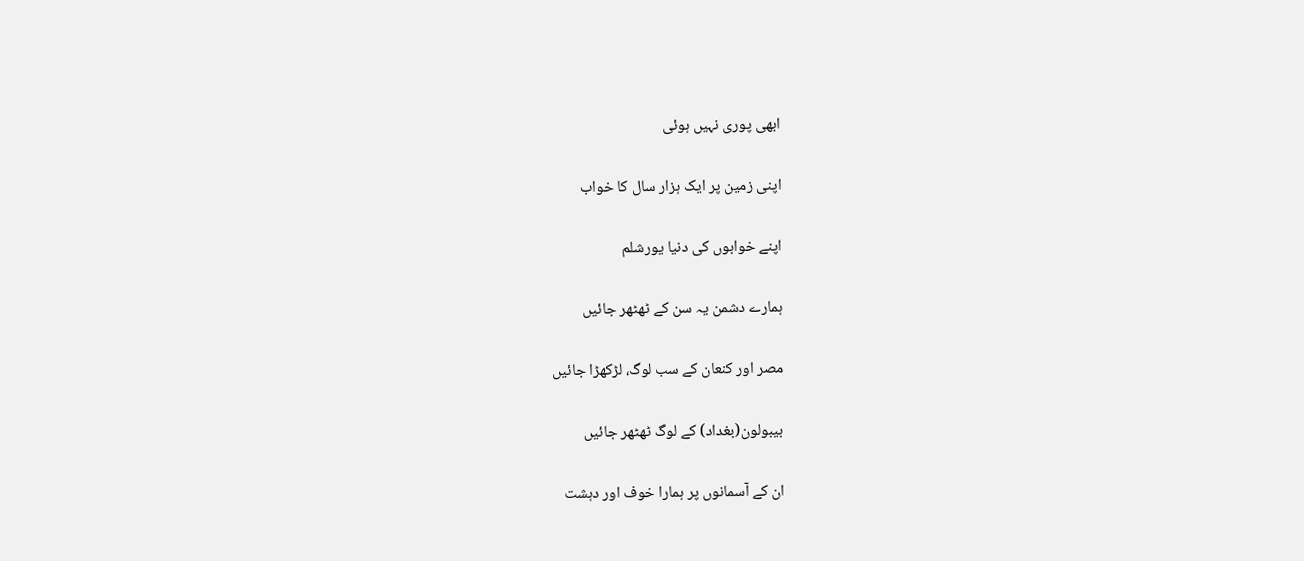ابھی پوری نہیں ہوئی

اپنی زمین پر ایک ہزار سال کا خواب

اپنے خوابوں کی دنیا یورشلم

ہمارے دشمن یہ سن کے ٹھٹھر جائیں

مصر اور کنعان کے سب لوگ، لڑکھڑا جائیں

بیبولون(بغداد) کے لوگ ٹھٹھر جائیں

ان کے آسمانوں پر ہمارا خوف اور دہشت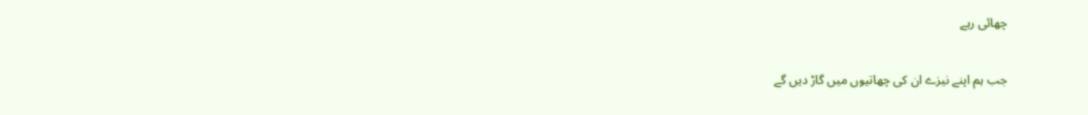چھائی رہے

جب ہم اپنے نیزے ان کی چھاتیوں میں گاڑ دیں گے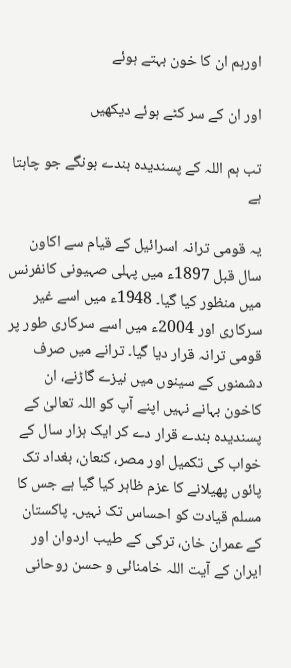اورہم ان کا خون بہتے ہوئے

اور ان کے سر کٹے ہوئے دیکھیں

تب ہم اللہ کے پسندیدہ بندے ہونگے جو چاہتا ہے

یہ قومی ترانہ اسرائیل کے قیام سے اکاون سال قبل 1897ء میں پہلی صہیونی کانفرنس میں منظور کیا گیا۔ 1948ء میں اسے غیر سرکاری اور 2004ء میں اسے سرکاری طور پر قومی ترانہ قرار دیا گیا۔ ترانے میں صرف دشمنوں کے سینوں میں نیزے گاڑنے، ان کاخون بہانے نہیں اپنے آپ کو اللہ تعالیٰ کے پسندیدہ بندے قرار دے کر ایک ہزار سال کے خواب کی تکمیل اور مصر، کنعان، بغداد تک پائوں پھیلانے کا عزم ظاہر کیا گیا ہے جس کا مسلم قیادت کو احساس تک نہیں۔ پاکستان کے عمران خان، ترکی کے طیب اردوان اور ایران کے آیت اللہ خامنائی و حسن روحانی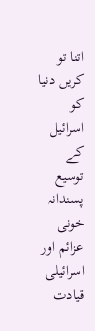اتنا تو کریں دنیا کو اسرائیل کے توسیع پسندانہ خونی عزائم اور اسرائیلی قیادت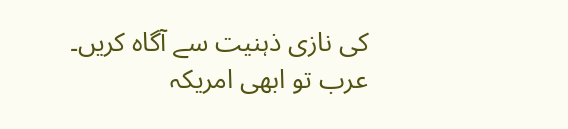کی نازی ذہنیت سے آگاہ کریں۔ عرب تو ابھی امریکہ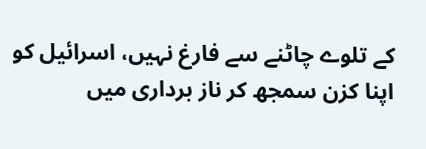کے تلوے چاٹنے سے فارغ نہیں، اسرائیل کو اپنا کزن سمجھ کر ناز برداری میں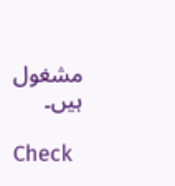مشغول ہیں۔

Check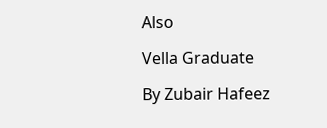Also

Vella Graduate

By Zubair Hafeez